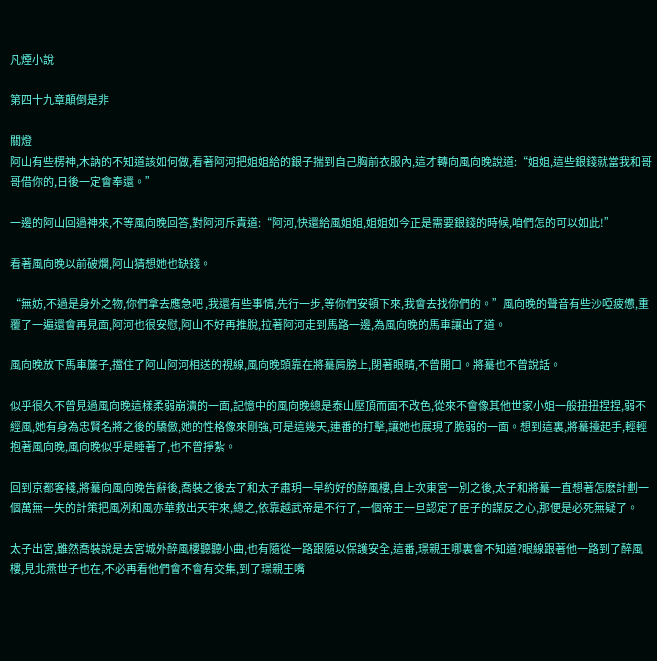凡煙小說

第四十九章顛倒是非

關燈
阿山有些楞神,木訥的不知道該如何做,看著阿河把姐姐給的銀子揣到自己胸前衣服內,這才轉向風向晚說道:“姐姐,這些銀錢就當我和哥哥借你的,日後一定會奉還。”

一邊的阿山回過神來,不等風向晚回答,對阿河斥責道:“阿河,快還給風姐姐,姐姐如今正是需要銀錢的時候,咱們怎的可以如此!”

看著風向晚以前破爛,阿山猜想她也缺錢。

“無妨,不過是身外之物,你們拿去應急吧 ,我還有些事情,先行一步,等你們安頓下來,我會去找你們的。”風向晚的聲音有些沙啞疲憊,重覆了一遍還會再見面,阿河也很安慰,阿山不好再推脫,拉著阿河走到馬路一邊,為風向晚的馬車讓出了道。

風向晚放下馬車簾子,擋住了阿山阿河相送的視線,風向晚頭靠在將驀肩膀上,閉著眼睛,不曾開口。將驀也不曾說話。

似乎很久不曾見過風向晚這樣柔弱崩潰的一面,記憶中的風向晚總是泰山壓頂而面不改色,從來不會像其他世家小姐一般扭扭捏捏,弱不經風,她有身為忠賢名將之後的驕傲,她的性格像來剛強,可是這幾天,連番的打擊,讓她也展現了脆弱的一面。想到這裏,將驀擡起手,輕輕抱著風向晚,風向晚似乎是睡著了,也不曾掙紮。

回到京都客棧,將驀向風向晚告辭後,喬裝之後去了和太子肅玥一早約好的醉風樓,自上次東宮一別之後,太子和將驀一直想著怎麽計劃一個萬無一失的計策把風冽和風亦華救出天牢來,總之,依靠越武帝是不行了,一個帝王一旦認定了臣子的謀反之心,那便是必死無疑了。

太子出宮,雖然喬裝說是去宮城外醉風樓聽聽小曲,也有隨從一路跟隨以保護安全,這番,璟親王哪裏會不知道?眼線跟著他一路到了醉風樓,見北燕世子也在,不必再看他們會不會有交集,到了璟親王嘴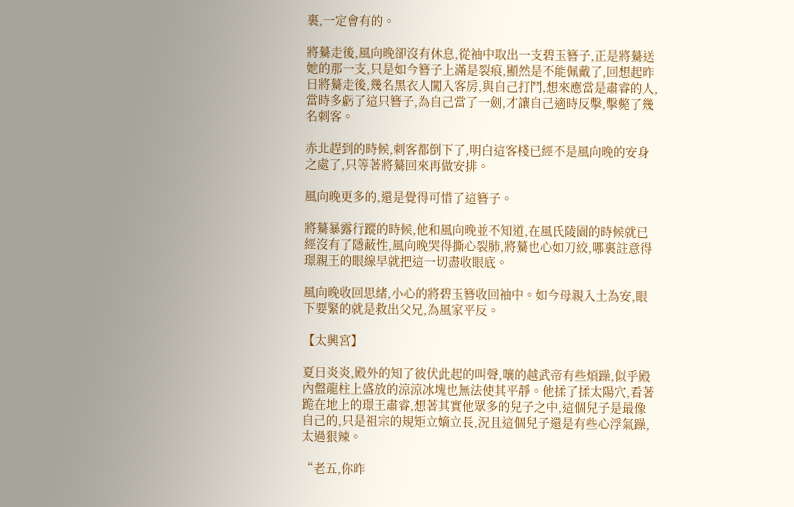裏,一定會有的。

將驀走後,風向晚卻沒有休息,從袖中取出一支碧玉簪子,正是將驀送她的那一支,只是如今簪子上滿是裂痕,顯然是不能佩戴了,回想起昨日將驀走後,幾名黑衣人闖入客房,與自己打鬥,想來應當是肅睿的人,當時多虧了這只簪子,為自己當了一劍,才讓自己適時反擊,擊斃了幾名刺客。

赤北趕到的時候,刺客都倒下了,明白這客棧已經不是風向晚的安身之處了,只等著將驀回來再做安排。

風向晚更多的,還是覺得可惜了這簪子。

將驀暴露行蹤的時候,他和風向晚並不知道,在風氏陵園的時候就已經沒有了隱蔽性,風向晚哭得撕心裂肺,將驀也心如刀絞,哪裏註意得璟親王的眼線早就把這一切盡收眼底。

風向晚收回思緒,小心的將碧玉簪收回袖中。如今母親入土為安,眼下要緊的就是救出父兄,為風家平反。

【太興宮】

夏日炎炎,殿外的知了彼伏此起的叫聲,嚷的越武帝有些煩躁,似乎殿內盤龍柱上盛放的涼涼冰塊也無法使其平靜。他揉了揉太陽穴,看著跪在地上的璟王肅睿,想著其實他眾多的兒子之中,這個兒子是最像自己的,只是祖宗的規矩立嫡立長,況且這個兒子還是有些心浮氣躁,太過狠辣。

“老五,你昨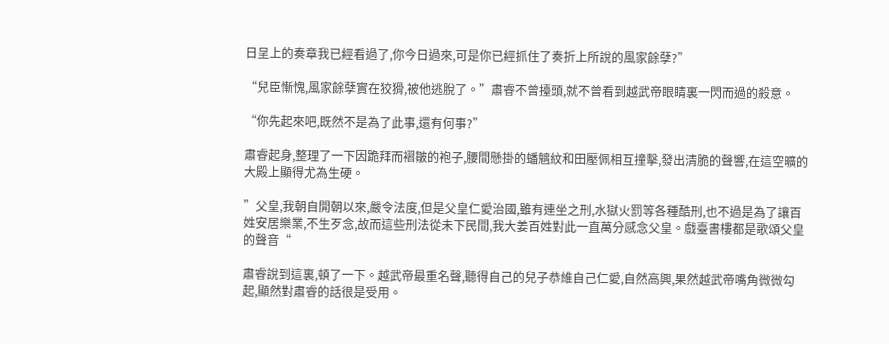日呈上的奏章我已經看過了,你今日過來,可是你已經抓住了奏折上所說的風家餘孽?”

“兒臣慚愧,風家餘孽實在狡猾,被他逃脫了。”肅睿不曾擡頭,就不曾看到越武帝眼睛裏一閃而過的殺意。

“你先起來吧,既然不是為了此事,還有何事?”

肅睿起身,整理了一下因跪拜而褶皺的袍子,腰間懸掛的蟠魑紋和田壓佩相互撞擊,發出清脆的聲響,在這空曠的大殿上顯得尤為生硬。

”父皇,我朝自開朝以來,嚴令法度,但是父皇仁愛治國,雖有連坐之刑,水獄火罰等各種酷刑,也不過是為了讓百姓安居樂業,不生歹念,故而這些刑法從未下民間,我大姜百姓對此一直萬分感念父皇。戲臺書樓都是歌頌父皇的聲音“

肅睿說到這裏,頓了一下。越武帝最重名聲,聽得自己的兒子恭維自己仁愛,自然高興,果然越武帝嘴角微微勾起,顯然對肅睿的話很是受用。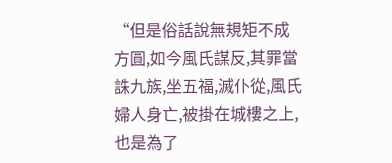“但是俗話說無規矩不成方圓,如今風氏謀反,其罪當誅九族,坐五福,滅仆從,風氏婦人身亡,被掛在城樓之上,也是為了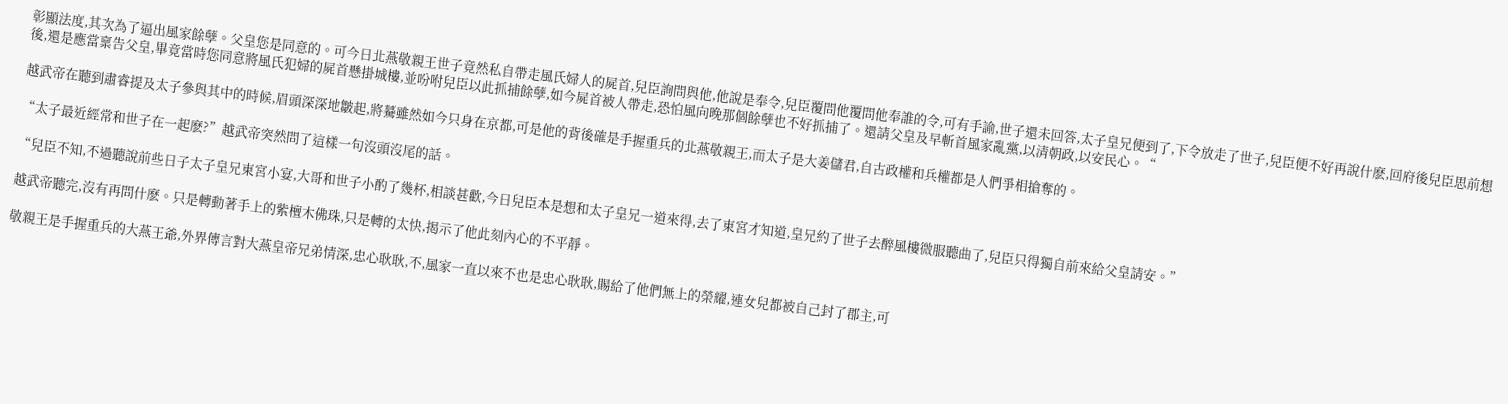彰顯法度,其次為了逼出風家餘孽。父皇您是同意的。可今日北燕敬親王世子竟然私自帶走風氏婦人的屍首,兒臣詢問與他,他說是奉令,兒臣覆問他覆問他奉誰的令,可有手諭,世子還未回答,太子皇兄便到了,下令放走了世子,兒臣便不好再說什麽,回府後兒臣思前想後,還是應當稟告父皇,畢竟當時您同意將風氏犯婦的屍首懸掛城樓,並吩咐兒臣以此抓捕餘孽,如今屍首被人帶走,恐怕風向晚那個餘孽也不好抓捕了。還請父皇及早斬首風家亂黨,以清朝政,以安民心。“

越武帝在聽到肅睿提及太子參與其中的時候,眉頭深深地皺起,將驀雖然如今只身在京都,可是他的背後確是手握重兵的北燕敬親王,而太子是大姜儲君,自古政權和兵權都是人們爭相搶奪的。

“太子最近經常和世子在一起麽?”越武帝突然問了這樣一句沒頭沒尾的話。

“兒臣不知,不過聽說前些日子太子皇兄東宮小宴,大哥和世子小酌了幾杯,相談甚歡,今日兒臣本是想和太子皇兄一道來得,去了東宮才知道,皇兄約了世子去醉風樓微服聽曲了,兒臣只得獨自前來給父皇請安。”

越武帝聽完,沒有再問什麽。只是轉動著手上的紫檀木佛珠,只是轉的太快,揭示了他此刻內心的不平靜。

敬親王是手握重兵的大燕王爺,外界傳言對大燕皇帝兄弟情深,忠心耿耿,不,風家一直以來不也是忠心耿耿,賜給了他們無上的榮耀,連女兒都被自己封了郡主,可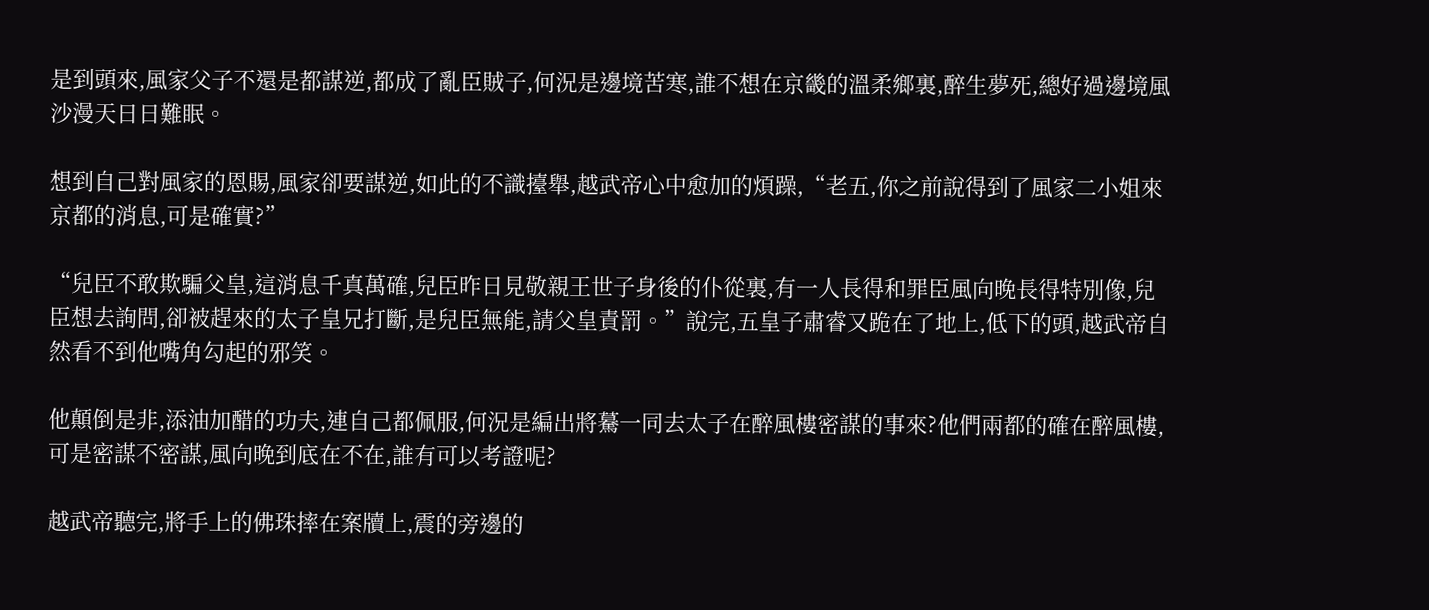是到頭來,風家父子不還是都謀逆,都成了亂臣賊子,何況是邊境苦寒,誰不想在京畿的溫柔鄉裏,醉生夢死,總好過邊境風沙漫天日日難眠。

想到自己對風家的恩賜,風家卻要謀逆,如此的不識擡舉,越武帝心中愈加的煩躁,“老五,你之前說得到了風家二小姐來京都的消息,可是確實?”

“兒臣不敢欺騙父皇,這消息千真萬確,兒臣昨日見敬親王世子身後的仆從裏,有一人長得和罪臣風向晚長得特別像,兒臣想去詢問,卻被趕來的太子皇兄打斷,是兒臣無能,請父皇責罰。”說完,五皇子肅睿又跪在了地上,低下的頭,越武帝自然看不到他嘴角勾起的邪笑。

他顛倒是非,添油加醋的功夫,連自己都佩服,何況是編出將驀一同去太子在醉風樓密謀的事來?他們兩都的確在醉風樓,可是密謀不密謀,風向晚到底在不在,誰有可以考證呢?

越武帝聽完,將手上的佛珠摔在案牘上,震的旁邊的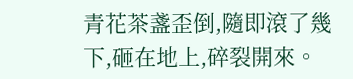青花茶盞歪倒,隨即滾了幾下,砸在地上,碎裂開來。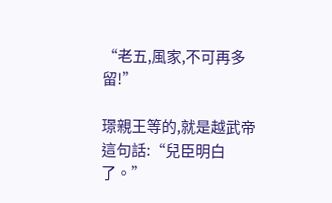“老五,風家,不可再多留!”

璟親王等的,就是越武帝這句話:“兒臣明白了。”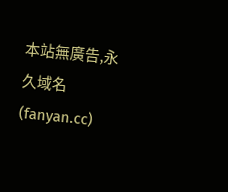本站無廣告,永久域名(fanyan.cc)